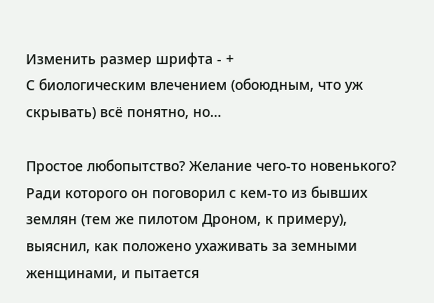Изменить размер шрифта - +
С биологическим влечением (обоюдным, что уж скрывать) всё понятно, но…

Простое любопытство? Желание чего‑то новенького? Ради которого он поговорил с кем‑то из бывших землян (тем же пилотом Дроном, к примеру), выяснил, как положено ухаживать за земными женщинами, и пытается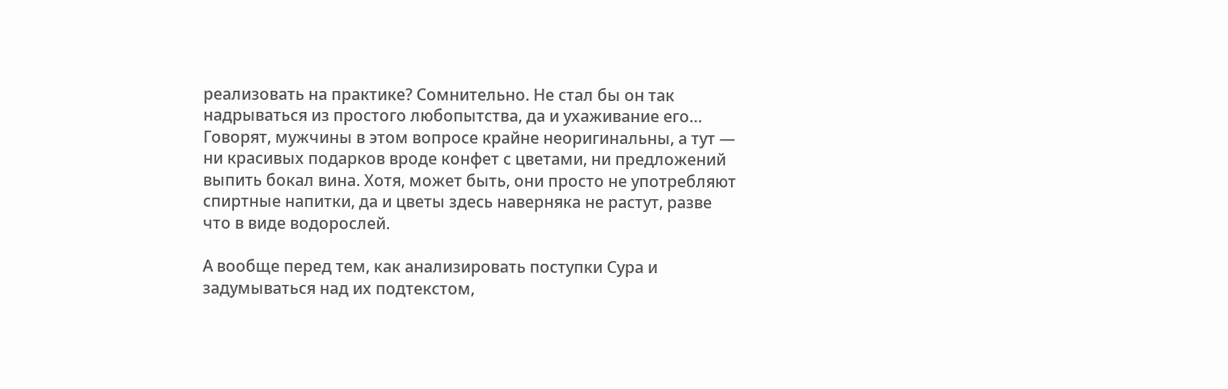реализовать на практике? Сомнительно. Не стал бы он так надрываться из простого любопытства, да и ухаживание его… Говорят, мужчины в этом вопросе крайне неоригинальны, а тут — ни красивых подарков вроде конфет с цветами, ни предложений выпить бокал вина. Хотя, может быть, они просто не употребляют спиртные напитки, да и цветы здесь наверняка не растут, разве что в виде водорослей.

А вообще перед тем, как анализировать поступки Сура и задумываться над их подтекстом,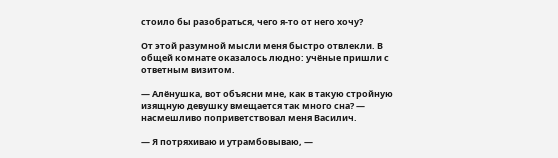стоило бы разобраться, чего я‑то от него хочу?

От этой разумной мысли меня быстро отвлекли. В общей комнате оказалось людно: учёные пришли с ответным визитом.

— Алёнушка, вот объясни мне, как в такую стройную изящную девушку вмещается так много сна? — насмешливо поприветствовал меня Василич.

— Я потряхиваю и утрамбовываю, —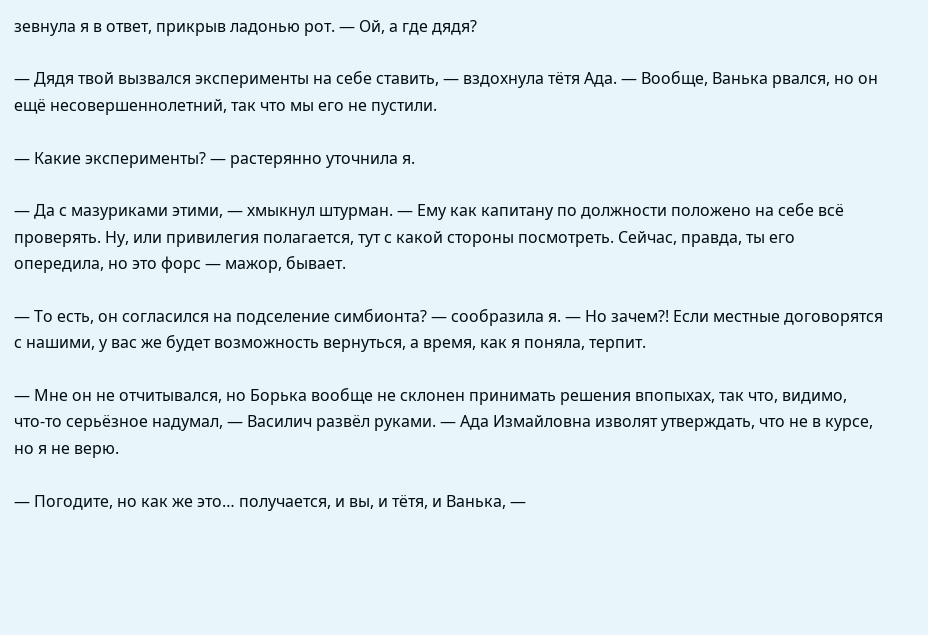зевнула я в ответ, прикрыв ладонью рот. — Ой, а где дядя?

— Дядя твой вызвался эксперименты на себе ставить, — вздохнула тётя Ада. — Вообще, Ванька рвался, но он ещё несовершеннолетний, так что мы его не пустили.

— Какие эксперименты? — растерянно уточнила я.

— Да с мазуриками этими, — хмыкнул штурман. — Ему как капитану по должности положено на себе всё проверять. Ну, или привилегия полагается, тут с какой стороны посмотреть. Сейчас, правда, ты его опередила, но это форс — мажор, бывает.

— То есть, он согласился на подселение симбионта? — сообразила я. — Но зачем?! Если местные договорятся с нашими, у вас же будет возможность вернуться, а время, как я поняла, терпит.

— Мне он не отчитывался, но Борька вообще не склонен принимать решения впопыхах, так что, видимо, что‑то серьёзное надумал, — Василич развёл руками. — Ада Измайловна изволят утверждать, что не в курсе, но я не верю.

— Погодите, но как же это… получается, и вы, и тётя, и Ванька, —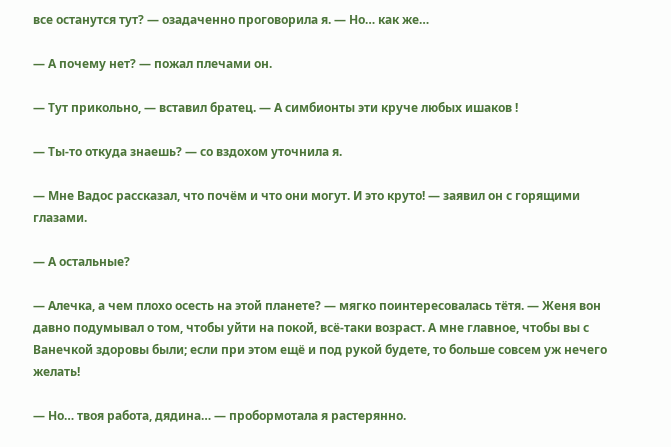все останутся тут? — озадаченно проговорила я. — Но… как же…

— А почему нет? — пожал плечами он.

— Тут прикольно, — вставил братец. — А симбионты эти круче любых ишаков !

— Ты‑то откуда знаешь? — со вздохом уточнила я.

— Мне Вадос рассказал, что почём и что они могут. И это круто! — заявил он с горящими глазами.

— А остальные?

— Алечка, а чем плохо осесть на этой планете? — мягко поинтересовалась тётя. — Женя вон давно подумывал о том, чтобы уйти на покой, всё‑таки возраст. А мне главное, чтобы вы с Ванечкой здоровы были; если при этом ещё и под рукой будете, то больше совсем уж нечего желать!

— Но… твоя работа, дядина… — пробормотала я растерянно.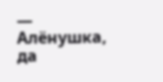— Алёнушка, да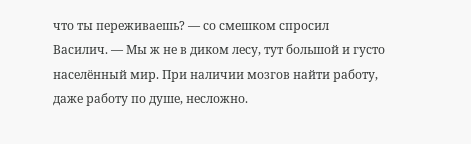что ты переживаешь? — со смешком спросил Василич. — Мы ж не в диком лесу, тут большой и густо населённый мир. При наличии мозгов найти работу, даже работу по душе, несложно.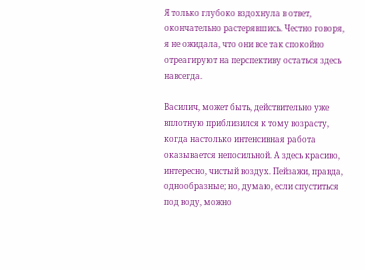Я только глубоко вздохнула в ответ, окончательно растерявшись. Честно говоря, я не ожидала, что они все так спокойно отреагируют на перспективу остаться здесь навсегда.

Василич, может быть, действительно уже вплотную приблизился к тому возрасту, когда настолько интенсивная работа оказывается непосильной. А здесь красиво, интересно, чистый воздух. Пейзажи, правда, однообразные; но, думаю, если спуститься под воду, можно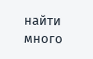найти много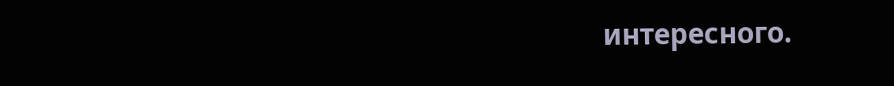интересного.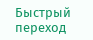Быстрый переход